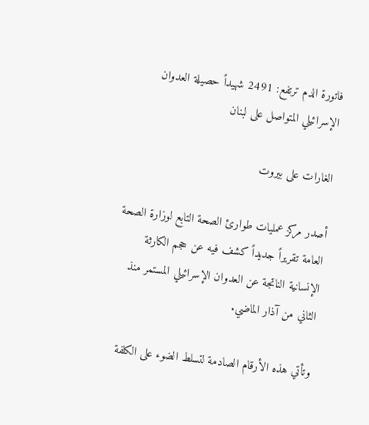فاتورة الدم ترتفع: 2491 شهيداً حصيلة العدوان الإسرائيلي المتواصل على لبنان

الغارات على بيروت

أصدر مركز عمليات طوارئ الصحة التابع لوزارة الصحة العامة تقريراً جديداً كشف فيه عن حجم الكارثة الإنسانية الناتجة عن العدوان الإسرائيلي المستمر منذ الثاني من آذار الماضي.

وتأتي هذه الأرقام الصادمة لتسلط الضوء على الكلفة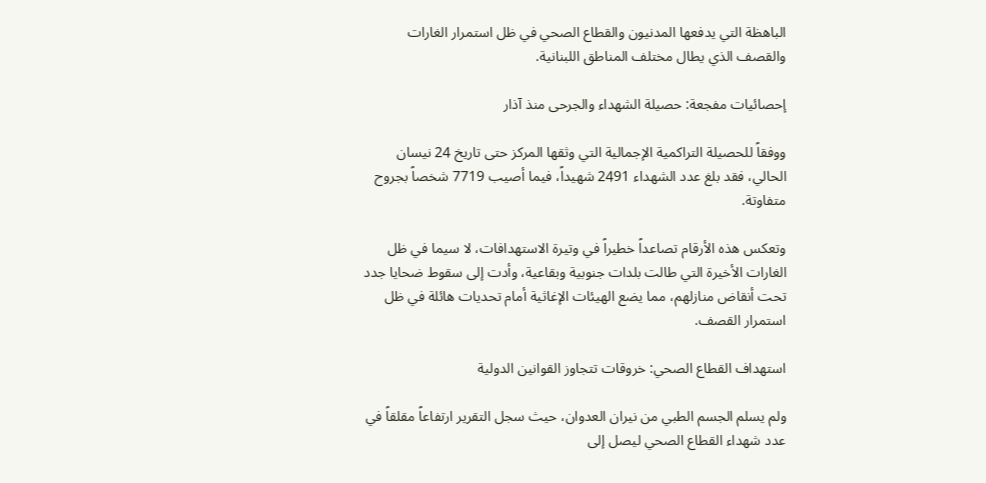الباهظة التي يدفعها المدنيون والقطاع الصحي في ظل استمرار الغارات والقصف الذي يطال مختلف المناطق اللبنانية.

إحصائيات مفجعة: حصيلة الشهداء والجرحى منذ آذار

ووفقاً للحصيلة التراكمية الإجمالية التي وثقها المركز حتى تاريخ 24 نيسان الحالي، فقد بلغ عدد الشهداء 2491 شهيداً، فيما أصيب 7719 شخصاً بجروح متفاوتة.

وتعكس هذه الأرقام تصاعداً خطيراً في وتيرة الاستهدافات، لا سيما في ظل الغارات الأخيرة التي طالت بلدات جنوبية وبقاعية، وأدت إلى سقوط ضحايا جدد تحت أنقاض منازلهم، مما يضع الهيئات الإغاثية أمام تحديات هائلة في ظل استمرار القصف.

استهداف القطاع الصحي: خروقات تتجاوز القوانين الدولية

ولم يسلم الجسم الطبي من نيران العدوان، حيث سجل التقرير ارتفاعاً مقلقاً في عدد شهداء القطاع الصحي ليصل إلى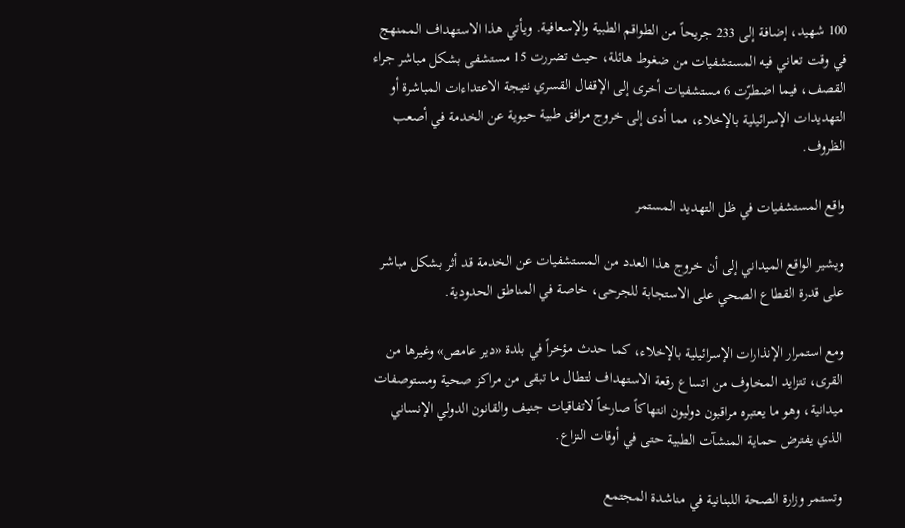100 شهيد، إضافة إلى 233 جريحاً من الطواقم الطبية والإسعافية. ويأتي هذا الاستهداف الممنهج في وقت تعاني فيه المستشفيات من ضغوط هائلة، حيث تضررت 15 مستشفى بشكل مباشر جراء القصف، فيما اضطرّت 6 مستشفيات أخرى إلى الإقفال القسري نتيجة الاعتداءات المباشرة أو التهديدات الإسرائيلية بالإخلاء، مما أدى إلى خروج مرافق طبية حيوية عن الخدمة في أصعب الظروف.

واقع المستشفيات في ظل التهديد المستمر

ويشير الواقع الميداني إلى أن خروج هذا العدد من المستشفيات عن الخدمة قد أثر بشكل مباشر على قدرة القطاع الصحي على الاستجابة للجرحى، خاصة في المناطق الحدودية.

ومع استمرار الإنذارات الإسرائيلية بالإخلاء، كما حدث مؤخراً في بلدة «دير عامص» وغيرها من القرى، تتزايد المخاوف من اتساع رقعة الاستهداف لتطال ما تبقى من مراكز صحية ومستوصفات ميدانية، وهو ما يعتبره مراقبون دوليون انتهاكاً صارخاً لاتفاقيات جنيف والقانون الدولي الإنساني الذي يفترض حماية المنشآت الطبية حتى في أوقات النزاع.

وتستمر وزارة الصحة اللبنانية في مناشدة المجتمع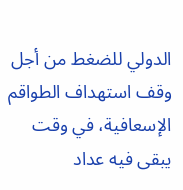الدولي للضغط من أجل وقف استهداف الطواقم الإسعافية، في وقت يبقى فيه عداد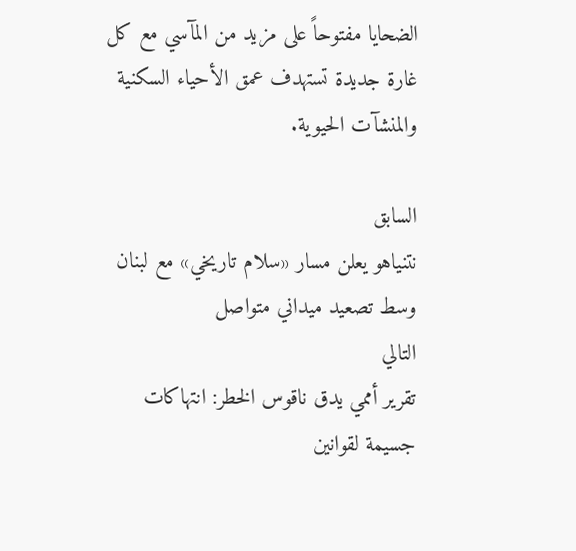الضحايا مفتوحاً على مزيد من المآسي مع كل غارة جديدة تستهدف عمق الأحياء السكنية والمنشآت الحيوية.

السابق
نتنياهو يعلن مسار «سلام تاريخي» مع لبنان وسط تصعيد ميداني متواصل
التالي
تقرير أممي يدق ناقوس الخطر: انتهاكات جسيمة لقوانين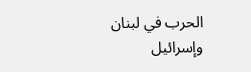الحرب في لبنان وإسرائيل